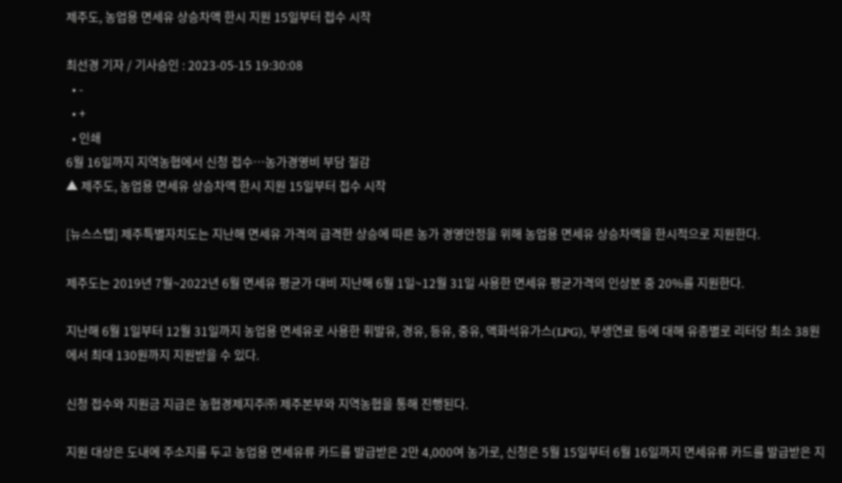제주도, 농업용 면세유 상승차액 한시 지원 15일부터 접수 시작

최선경 기자 / 기사승인 : 2023-05-15 19:30:08
  • -
  • +
  • 인쇄
6월 16일까지 지역농협에서 신청 접수…농가경영비 부담 절감
▲ 제주도, 농업용 면세유 상승차액 한시 지원 15일부터 접수 시작

[뉴스스텝] 제주특별자치도는 지난해 면세유 가격의 급격한 상승에 따른 농가 경영안정을 위해 농업용 면세유 상승차액을 한시적으로 지원한다.

제주도는 2019년 7월~2022년 6월 면세유 평균가 대비 지난해 6월 1일~12월 31일 사용한 면세유 평균가격의 인상분 중 20%를 지원한다.

지난해 6월 1일부터 12월 31일까지 농업용 면세유로 사용한 휘발유, 경유, 등유, 중유, 액화석유가스(LPG), 부생연료 등에 대해 유종별로 리터당 최소 38원에서 최대 130원까지 지원받을 수 있다.

신청 접수와 지원금 지급은 농협경제지주㈜ 제주본부와 지역농협을 통해 진행된다.

지원 대상은 도내에 주소지를 두고 농업용 면세유류 카드를 발급받은 2만 4,000여 농가로, 신청은 5월 15일부터 6월 16일까지 면세유류 카드를 발급받은 지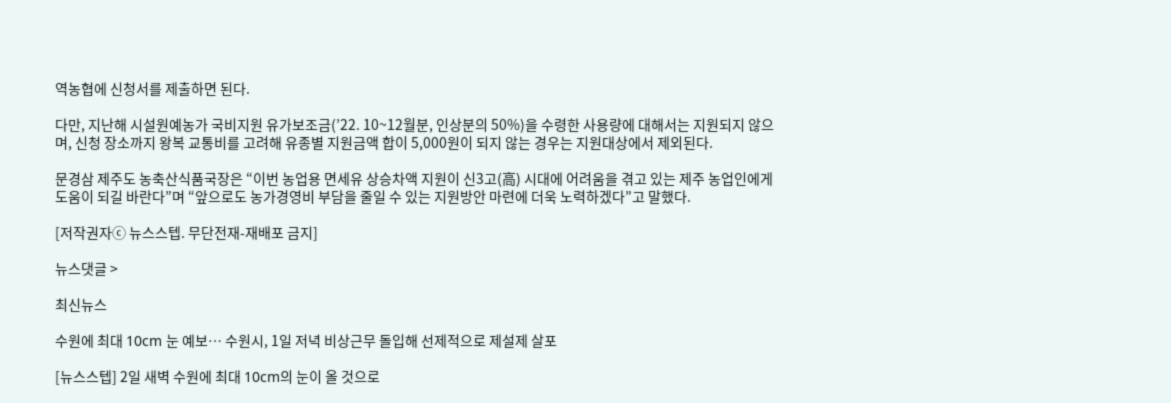역농협에 신청서를 제출하면 된다.

다만, 지난해 시설원예농가 국비지원 유가보조금(’22. 10~12월분, 인상분의 50%)을 수령한 사용량에 대해서는 지원되지 않으며, 신청 장소까지 왕복 교통비를 고려해 유종별 지원금액 합이 5,000원이 되지 않는 경우는 지원대상에서 제외된다.

문경삼 제주도 농축산식품국장은 “이번 농업용 면세유 상승차액 지원이 신3고(高) 시대에 어려움을 겪고 있는 제주 농업인에게 도움이 되길 바란다”며 “앞으로도 농가경영비 부담을 줄일 수 있는 지원방안 마련에 더욱 노력하겠다”고 말했다.

[저작권자ⓒ 뉴스스텝. 무단전재-재배포 금지]

뉴스댓글 >

최신뉴스

수원에 최대 10cm 눈 예보… 수원시, 1일 저녁 비상근무 돌입해 선제적으로 제설제 살포

[뉴스스텝] 2일 새벽 수원에 최대 10cm의 눈이 올 것으로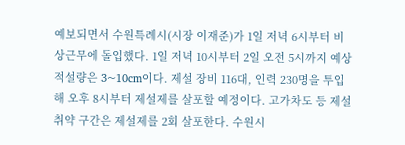예보되면서 수원특례시(시장 이재준)가 1일 저녁 6시부터 비상근무에 돌입했다. 1일 저녁 10시부터 2일 오전 5시까지 예상 적설량은 3~10cm이다. 제설 장비 116대, 인력 230명을 투입해 오후 8시부터 제설제를 살포할 예정이다. 고가차도 등 제설 취약 구간은 제설제를 2회 살포한다. 수원시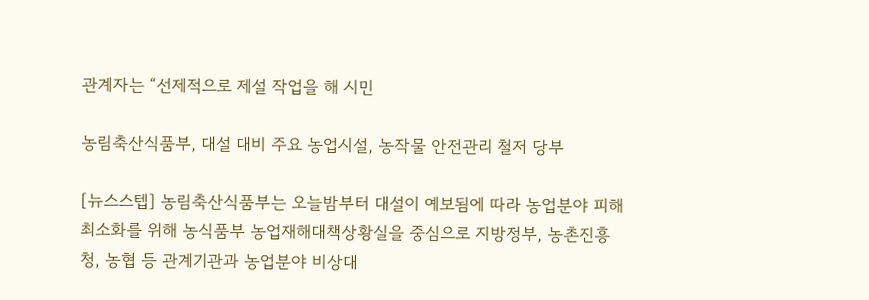관계자는 “선제적으로 제설 작업을 해 시민

농림축산식품부, 대설 대비 주요 농업시설, 농작물 안전관리 철저 당부

[뉴스스텝] 농림축산식품부는 오늘밤부터 대설이 예보됨에 따라 농업분야 피해 최소화를 위해 농식품부 농업재해대책상황실을 중심으로 지방정부, 농촌진흥청, 농협 등 관계기관과 농업분야 비상대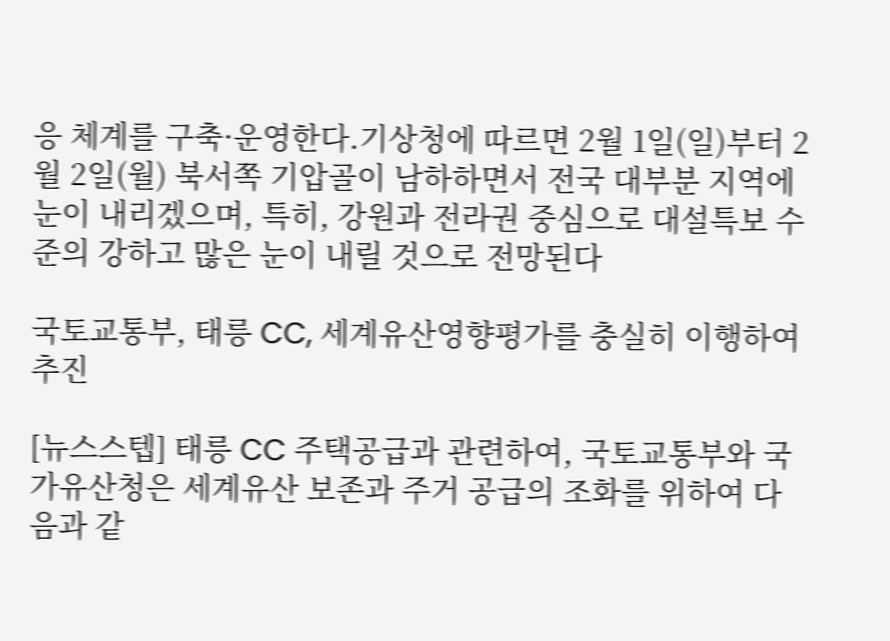응 체계를 구축·운영한다.기상청에 따르면 2월 1일(일)부터 2월 2일(월) 북서쪽 기압골이 남하하면서 전국 대부분 지역에 눈이 내리겠으며, 특히, 강원과 전라권 중심으로 대설특보 수준의 강하고 많은 눈이 내릴 것으로 전망된다

국토교통부, 태릉 CC, 세계유산영향평가를 충실히 이행하여 추진

[뉴스스텝] 태릉 CC 주택공급과 관련하여, 국토교통부와 국가유산청은 세계유산 보존과 주거 공급의 조화를 위하여 다음과 같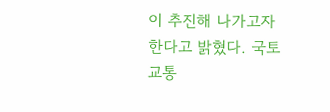이 추진해 나가고자 한다고 밝혔다. 국토교통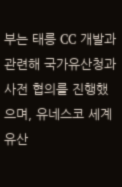부는 태릉 CC 개발과 관련해 국가유산청과 사전 협의를 진행했으며, 유네스코 세계유산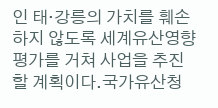인 태·강릉의 가치를 훼손하지 않도록 세계유산영향평가를 거쳐 사업을 추진할 계획이다.국가유산청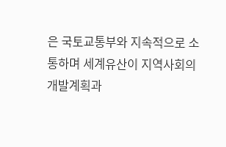은 국토교통부와 지속적으로 소통하며 세계유산이 지역사회의 개발계획과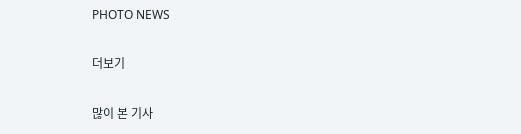PHOTO NEWS

더보기

많이 본 기사